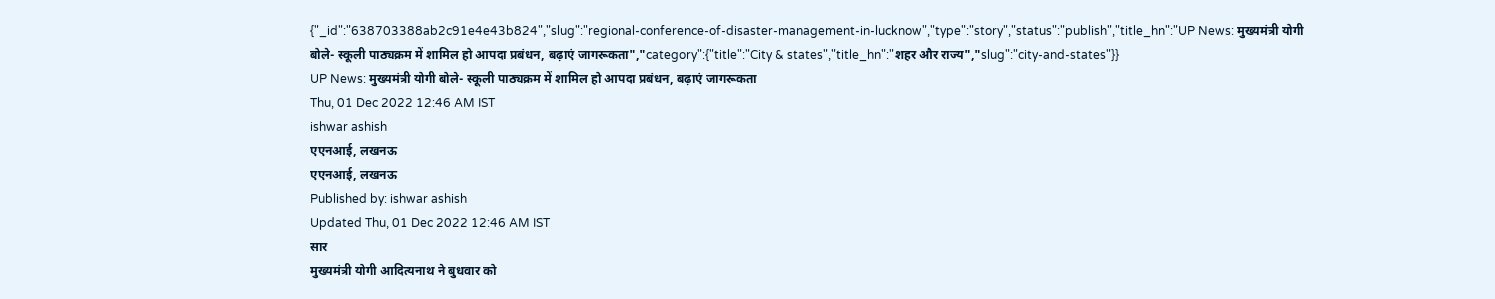{"_id":"638703388ab2c91e4e43b824","slug":"regional-conference-of-disaster-management-in-lucknow","type":"story","status":"publish","title_hn":"UP News: मुख्यमंत्री योगी बोले- स्कूली पाठ्यक्रम में शामिल हो आपदा प्रबंधन, बढ़ाएं जागरूकता","category":{"title":"City & states","title_hn":"शहर और राज्य","slug":"city-and-states"}}
UP News: मुख्यमंत्री योगी बोले- स्कूली पाठ्यक्रम में शामिल हो आपदा प्रबंधन, बढ़ाएं जागरूकता
Thu, 01 Dec 2022 12:46 AM IST
ishwar ashish
एएनआई, लखनऊ
एएनआई, लखनऊ
Published by: ishwar ashish
Updated Thu, 01 Dec 2022 12:46 AM IST
सार
मुख्यमंत्री योगी आदित्यनाथ ने बुधवार को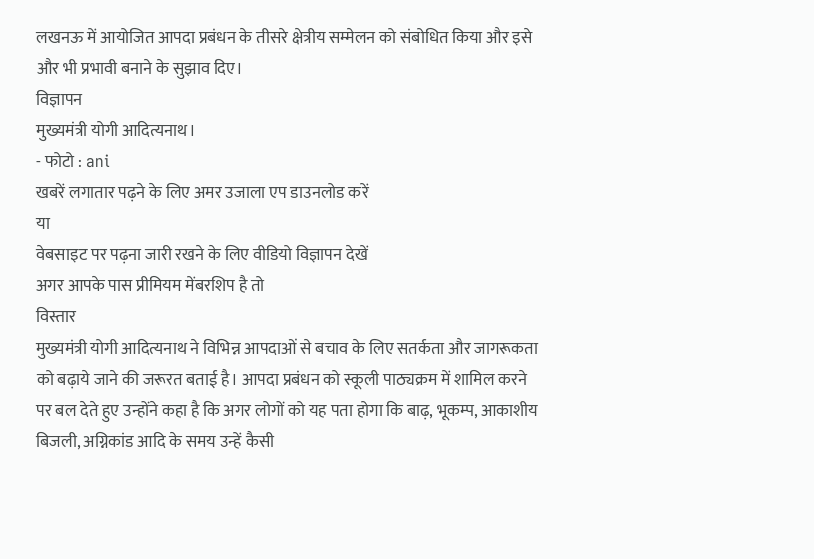लखनऊ में आयोजित आपदा प्रबंधन के तीसरे क्षेत्रीय सम्मेलन को संबोधित किया और इसे और भी प्रभावी बनाने के सुझाव दिए।
विज्ञापन
मुख्यमंत्री योगी आदित्यनाथ।
- फोटो : ani
खबरें लगातार पढ़ने के लिए अमर उजाला एप डाउनलोड करें
या
वेबसाइट पर पढ़ना जारी रखने के लिए वीडियो विज्ञापन देखें
अगर आपके पास प्रीमियम मेंबरशिप है तो
विस्तार
मुख्यमंत्री योगी आदित्यनाथ ने विभिन्न आपदाओं से बचाव के लिए सतर्कता और जागरूकता को बढ़ाये जाने की जरूरत बताई है। आपदा प्रबंधन को स्कूली पाठ्यक्रम में शामिल करने पर बल देते हुए उन्होंने कहा है कि अगर लोगों को यह पता होगा कि बाढ़, भूकम्प, आकाशीय बिजली, अग्निकांड आदि के समय उन्हें कैसी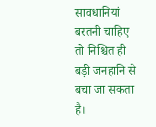सावधानियां बरतनी चाहिए तो निश्चित ही बड़ी जनहानि से बचा जा सकता है।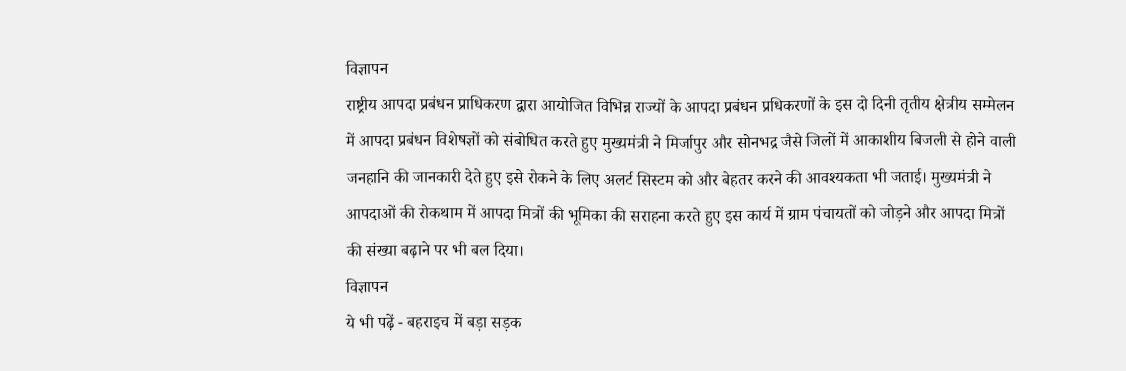विज्ञापन
राष्ट्रीय आपदा प्रबंधन प्राधिकरण द्वारा आयोजित विभिन्न राज्यों के आपदा प्रबंधन प्रधिकरणों के इस दो दिनी तृतीय क्षेत्रीय सम्मेलन में आपदा प्रबंधन विशेषज्ञों को संबोधित करते हुए मुख्यमंत्री ने मिर्जापुर और सोनभद्र जैसे जिलों में आकाशीय बिजली से होने वाली जनहानि की जानकारी देते हुए इसे रोकने के लिए अलर्ट सिस्टम को और बेहतर करने की आवश्यकता भी जताई। मुख्यमंत्री ने आपदाओं की रोकथाम में आपदा मित्रों की भूमिका की सराहना करते हुए इस कार्य में ग्राम पंचायतों को जोड़ने और आपदा मित्रों की संख्या बढ़ाने पर भी बल दिया।
विज्ञापन
ये भी पढ़ें - बहराइच में बड़ा सड़क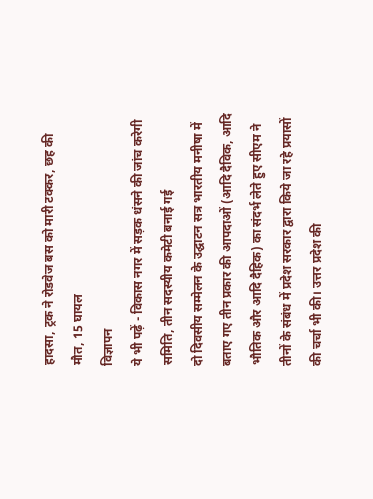हादसा, ट्रक ने रोडवेज बस को मारी टक्कर, छह की मौत, 15 घायल
विज्ञापन
ये भी पढ़ें - विकास नगर में सड़क धंसने की जांच करेगी समिति, तीन सदस्यीय कमेटी बनाई गई
दो दिवसीय सम्मेलन के उद्घाटन सत्र भारतीय मनीषा में बताए गए तीन प्रकार की आपदाओं (आदि दैविक, आदि भौतिक और आदि दैहिक) का संदर्भ लेते हुए सीएम ने तीनों के संबंध में प्रदेश सरकार द्वारा किये जा रहे प्रयासों की चर्चा भी की। उत्तर प्रदेश की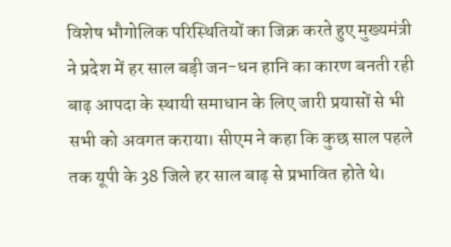विशेष भौगोलिक परिस्थितियों का जिक्र करते हुए मुख्यमंत्री ने प्रदेश में हर साल बड़ी जन-धन हानि का कारण बनती रही बाढ़ आपदा के स्थायी समाधान के लिए जारी प्रयासों से भी सभी को अवगत कराया। सीएम ने कहा कि कुछ साल पहले तक यूपी के 38 जिले हर साल बाढ़ से प्रभावित होते थे।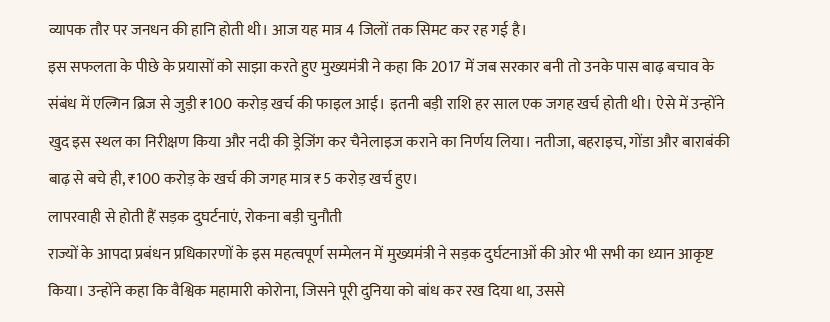व्यापक तौर पर जनधन की हानि होती थी। आज यह मात्र 4 जिलों तक सिमट कर रह गई है।
इस सफलता के पीछे के प्रयासों को साझा करते हुए मुख्यमंत्री ने कहा कि 2017 में जब सरकार बनी तो उनके पास बाढ़ बचाव के संबंध में एल्गिन ब्रिज से जुड़ी ₹100 करोड़ खर्च की फाइल आई। इतनी बड़ी राशि हर साल एक जगह खर्च होती थी। ऐसे में उन्होंने खुद इस स्थल का निरीक्षण किया और नदी की ड्रेजिंग कर चैनेलाइज कराने का निर्णय लिया। नतीजा, बहराइच, गोंडा और बाराबंकी बाढ़ से बचे ही, ₹100 करोड़ के खर्च की जगह मात्र ₹5 करोड़ खर्च हुए।
लापरवाही से होती हैं सड़क दुघर्टनाएं, रोकना बड़ी चुनौती
राज्यों के आपदा प्रबंधन प्रधिकारणों के इस महत्वपूर्ण सम्मेलन में मुख्यमंत्री ने सड़क दुर्घटनाओं की ओर भी सभी का ध्यान आकृष्ट किया। उन्होंने कहा कि वैश्विक महामारी कोरोना, जिसने पूरी दुनिया को बांध कर रख दिया था, उससे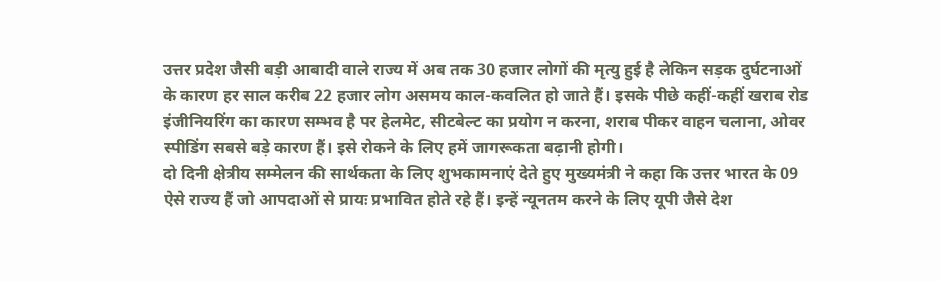उत्तर प्रदेश जैसी बड़ी आबादी वाले राज्य में अब तक 30 हजार लोगों की मृत्यु हुई है लेकिन सड़क दुर्घटनाओं के कारण हर साल करीब 22 हजार लोग असमय काल-कवलित हो जाते हैं। इसके पीछे कहीं-कहीं खराब रोड इंजीनियरिंग का कारण सम्भव है पर हेलमेट, सीटबेल्ट का प्रयोग न करना, शराब पीकर वाहन चलाना, ओवर स्पीडिंग सबसे बड़े कारण हैं। इसे रोकने के लिए हमें जागरूकता बढ़ानी होगी।
दो दिनी क्षेत्रीय सम्मेलन की सार्थकता के लिए शुभकामनाएं देते हुए मुख्यमंत्री ने कहा कि उत्तर भारत के 09 ऐसे राज्य हैं जो आपदाओं से प्रायः प्रभावित होते रहे हैं। इन्हें न्यूनतम करने के लिए यूपी जैसे देश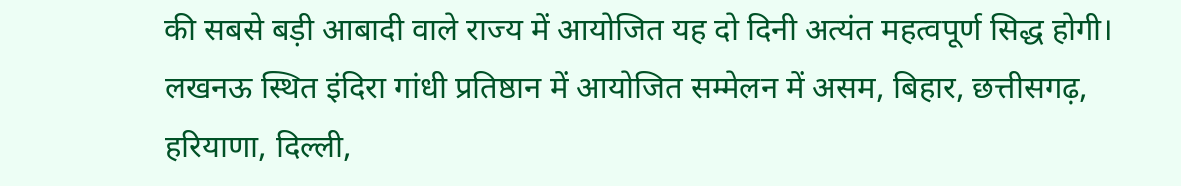की सबसे बड़ी आबादी वाले राज्य में आयोजित यह दो दिनी अत्यंत महत्वपूर्ण सिद्ध होगी। लखनऊ स्थित इंदिरा गांधी प्रतिष्ठान में आयोजित सम्मेलन में असम, बिहार, छत्तीसगढ़, हरियाणा, दिल्ली,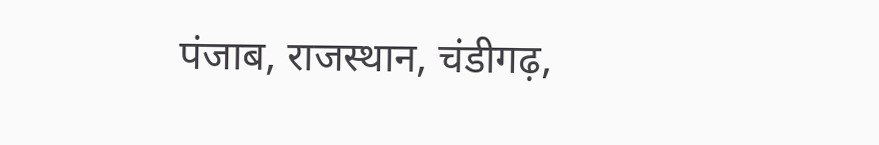पंजाब, राजस्थान, चंडीगढ़,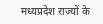मध्यप्रदेश राज्यों के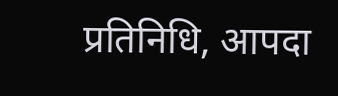प्रतिनिधि, आपदा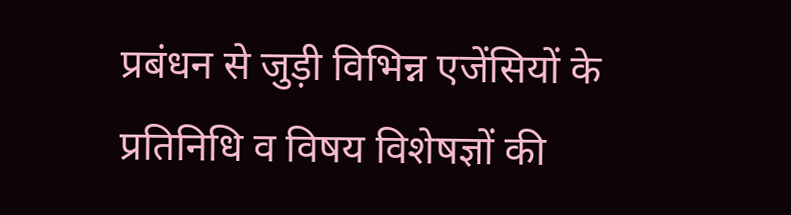प्रबंधन से जुड़ी विभिन्न एजेंसियों के प्रतिनिधि व विषय विशेषज्ञों की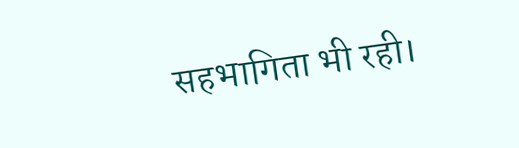सहभागिता भी रही।